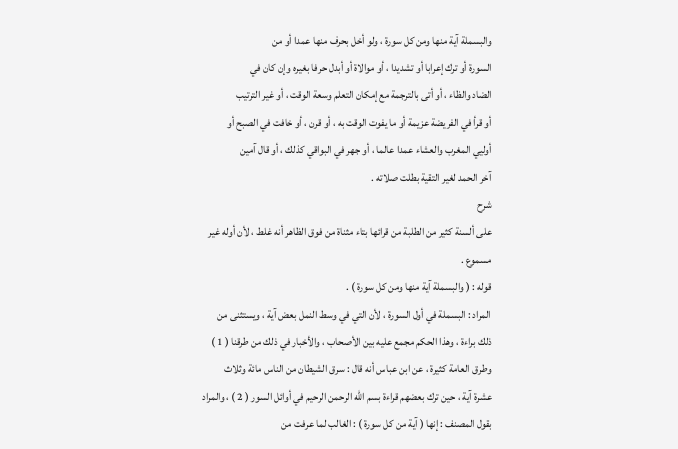والبسملة آية منها ومن كل سورة ، ولو أخل بحرف منها عمدا أو من
السورة أو ترك إعرابا أو تشديدا ، أو موالاة أو أبدل حرفا بغيره وإن كان في
الضاد والظاء ، أو أتى بالترجمة مع إمكان التعلم وسعة الوقت ، أو غير الترتيب
أو قرأ في الفريضة عزيمة أو ما يفوت الوقت به ، أو قرن ، أو خافت في الصبح أو
أوليي المغرب والعشاء عمدا عالما ، أو جهر في البواقي كذلك ، أو قال آمين
آخر الحمد لغير التقية بطلت صلاته .
شرح
على ألسنة كثير من الطلبة من قرائها بتاء مثناة من فوق الظاهر أنه غلط ، لأن أوله غير
مسموع .
قوله : ( والبسملة آية منها ومن كل سورة ) .
المراد : البسملة في أول السورة ، لأن التي في وسط النمل بعض آية ، ويستثنى من
ذلك براءة ، وهذا الحكم مجمع عليه بين الأصحاب ، والأخبار في ذلك من طرقنا ( 1 )
وطرق العامة كثيرة ، عن ابن عباس أنه قال : سرق الشيطان من الناس مائة وثلاث
عشرة آية ، حين ترك بعضهم قراءة بسم الله الرحمن الرحيم في أوائل السور ( 2 ) ، والمراد
بقول المصنف : إنها ( آية من كل سورة ) : الغالب لما عرفت من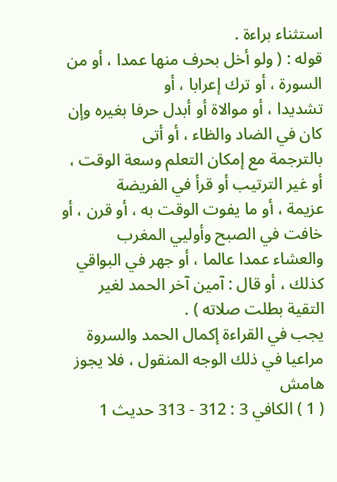استثناء براءة .
قوله : ( ولو أخل بحرف منها عمدا ، أو من السورة ، أو ترك إعرابا ، أو
تشديدا ، أو موالاة أو أبدل حرفا بغيره وإن كان في الضاد والظاء ، أو أتى
بالترجمة مع إمكان التعلم وسعة الوقت ، أو غير الترتيب أو قرأ في الفريضة
عزيمة ، أو ما يفوت الوقت به ، أو قرن ، أو خافت في الصبح وأوليي المغرب
والعشاء عمدا عالما ، أو جهر في البواقي كذلك ، أو قال : آمين آخر الحمد لغير
التقية بطلت صلاته ) .
يجب في القراءة إكمال الحمد والسروة مراعيا في ذلك الوجه المنقول ، فلا يجوز
هامش
( 1 ) الكافي 3 : 312 - 313 حديث 1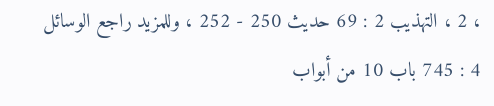، 2 ، التهذيب 2 : 69 حديث 250 - 252 ، وللمزيد راجع الوسائل
4 : 745 باب 10 من أبواب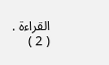القراءة .
( 2 )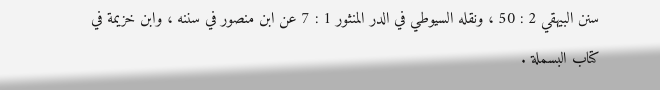سنن البيهقي 2 : 50 ، ونقله السيوطي في الدر المنثور 1 : 7 عن ابن منصور في سننه ، وابن خزيمة في
كتاب البسملة .